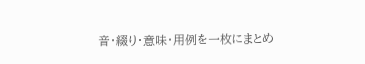音・綴り・意味・用例を一枚にまとめ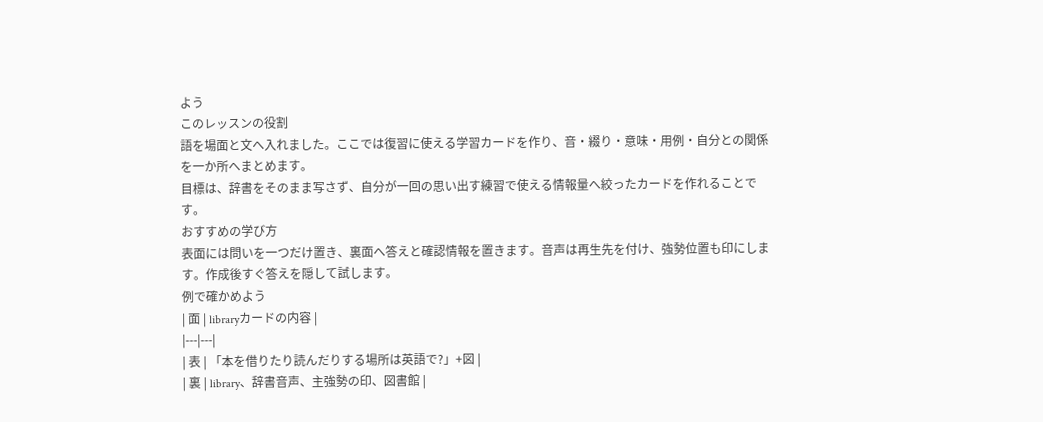よう
このレッスンの役割
語を場面と文へ入れました。ここでは復習に使える学習カードを作り、音・綴り・意味・用例・自分との関係を一か所へまとめます。
目標は、辞書をそのまま写さず、自分が一回の思い出す練習で使える情報量へ絞ったカードを作れることです。
おすすめの学び方
表面には問いを一つだけ置き、裏面へ答えと確認情報を置きます。音声は再生先を付け、強勢位置も印にします。作成後すぐ答えを隠して試します。
例で確かめよう
| 面 | libraryカードの内容 |
|---|---|
| 表 | 「本を借りたり読んだりする場所は英語で?」+図 |
| 裏 | library、辞書音声、主強勢の印、図書館 |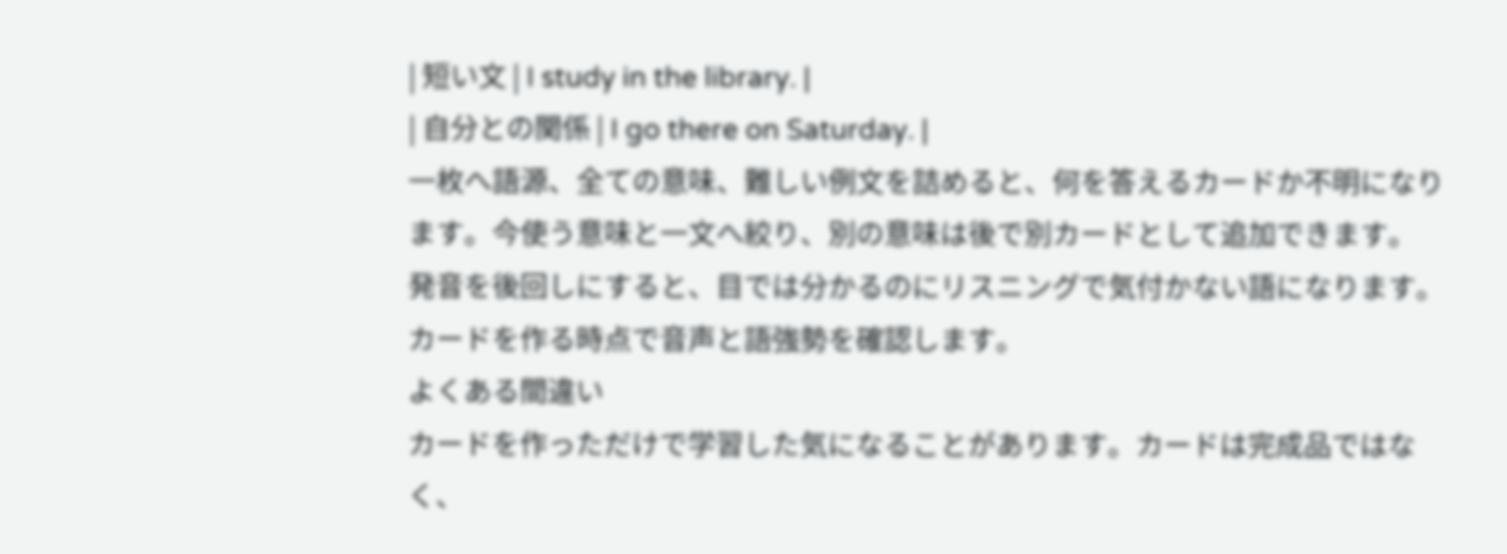| 短い文 | I study in the library. |
| 自分との関係 | I go there on Saturday. |
一枚へ語源、全ての意味、難しい例文を詰めると、何を答えるカードか不明になります。今使う意味と一文へ絞り、別の意味は後で別カードとして追加できます。
発音を後回しにすると、目では分かるのにリスニングで気付かない語になります。カードを作る時点で音声と語強勢を確認します。
よくある間違い
カードを作っただけで学習した気になることがあります。カードは完成品ではなく、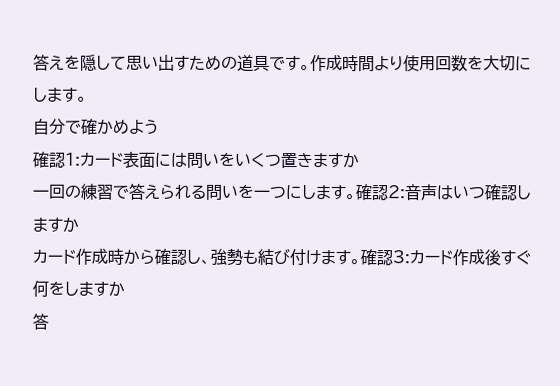答えを隠して思い出すための道具です。作成時間より使用回数を大切にします。
自分で確かめよう
確認1:カード表面には問いをいくつ置きますか
一回の練習で答えられる問いを一つにします。確認2:音声はいつ確認しますか
カード作成時から確認し、強勢も結び付けます。確認3:カード作成後すぐ何をしますか
答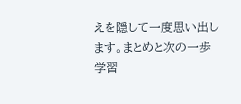えを隠して一度思い出します。まとめと次の一歩
学習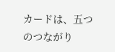カードは、五つのつながり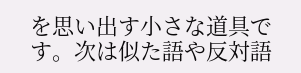を思い出す小さな道具です。次は似た語や反対語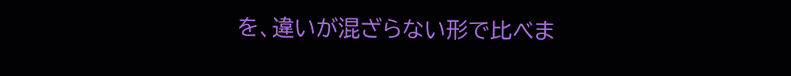を、違いが混ざらない形で比べま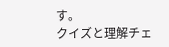す。
クイズと理解チェ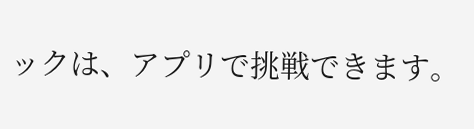ックは、アプリで挑戦できます。